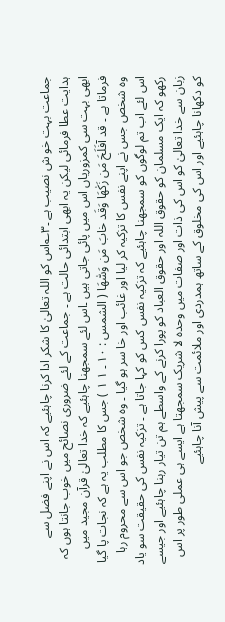جماعت بہت خو ش نصیب ہے ۔۳؎اس کو اللہ تعالیٰ کا شکر ادا کرنا چاہئیے کہ اس نے اپنے فضل سے ہدایت عطا فرمائی لیکن یہ ابھی ابتدائی حالت ہے ۔ جماعت کے لئے ضروری نصائح میں خوب جانتا ہوں کہ ابھی بہت سی کمزوریاں اس میں پائی جاتی ہیں ۔اس لئے سمجھنا چاہئیے کہ خدا تعالیٰ قرآن مجید میں فرماتا ہے ۔ قد آفَلَحَ مَن زَکٰھَا وَقَد خابَ مَن وَسّٰھَا ( الشمس : ۱۰ ۔ ۱ ۱ ) جس کا مطلب یہ ہے کہ نجات پا گیا وہ شخص جس نے اپنے نفس کا تزکیہ کر لیا اور غائب اور خا سر ہو گیا ۔ وہ شخص جو اس سے محروم رہا اس لئے اب تم لوگوں کو سمجھنا چاہئیے کہ تزکیہ نفس کس کو کہا جاتا ہے ۔ تزکیہ نفس کی حقیقت سو یاد رکھو کہ ایک مسلمان کو حقوق اللہ اور حقوق العباد کو پورا کرنے کے واسطے ہم تن تیار رہنا چاہئیے اور جیسے زبان سے خدا تعالیٰ کو اس کی ذات اور صفات میں وحدہ لا شریک سمجھتا ہے ایسے ہی عملی طور پر اس کو دکھانا چاہئیے اور اس کی مخلوق کے ساتھ ہمدردی اور ملائمت سے پیش آنا چاہئیے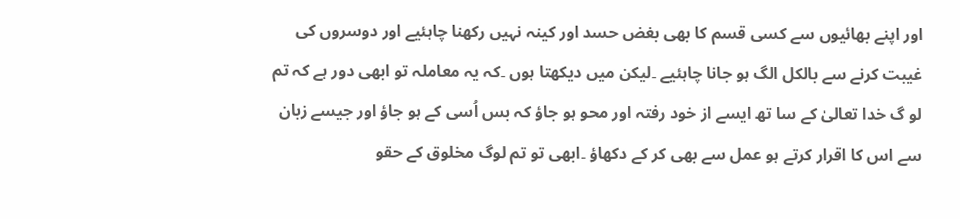اور اپنے بھائیوں سے کسی قسم کا بھی بغض حسد اور کینہ نہیں رکھنا چاہئیے اور دوسروں کی غیبت کرنے سے بالکل الگ ہو جانا چاہئیے ۔لیکن میں دیکھتا ہوں ۔کہ یہ معاملہ تو ابھی دور ہے کہ تم لو گ خدا تعالیٰ کے سا تھ ایسے از خود رفتہ اور محو ہو جاؤ کہ بس اُسی کے ہو جاؤ اور جیسے زبان سے اس کا اقرار کرتے ہو عمل سے بھی کر کے دکھاؤ ۔ابھی تو تم لوگ مخلوق کے حقو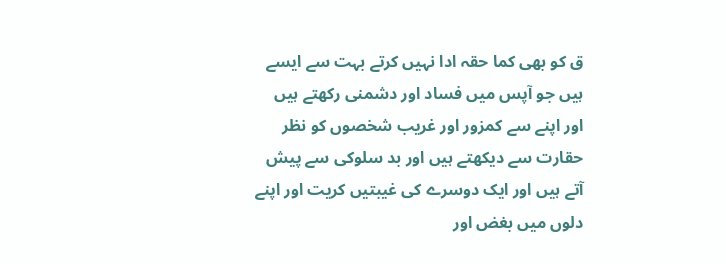ق کو بھی کما حقہ ادا نہیں کرتے بہت سے ایسے ہیں جو آپس میں فساد اور دشمنی رکھتے ہیں اور اپنے سے کمزور اور غریب شخصوں کو نظر حقارت سے دیکھتے ہیں اور بد سلوکی سے پیش آتے ہیں اور ایک دوسرے کی غیبتیں کریت اور اپنے دلوں میں بغض اور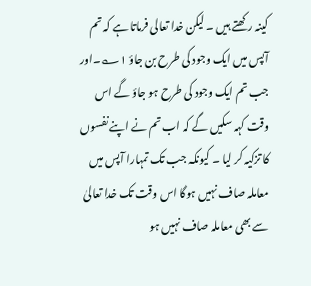کینہ رکھتے ہیں ۔ لیکن خدا تعالی فرماتا ہے کہ تم آپس میں ایک وجود کی طرح بن جاؤ ۱؎۔اور جب تم ایک وجود کی طرح ہو جاؤ گے اس وقت کہہ سکیں گے کہ اب تم نے اپنے نفسوں کا تزکیہ کر لیا ۔ کیونکہ جب تک تمہارا آپس میں معاملہ صاف نہیں ہوگا اس وقت تک خدا تعالیٰ سے بھی معاملہ صاف نہیں ہو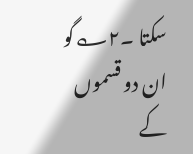سکتا ۔۲؎گو ان دو قسموں کے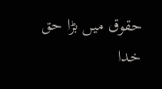حقوق میں بڑا حق خدا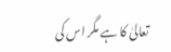تعالیٰ کا ہے مگر اس کی